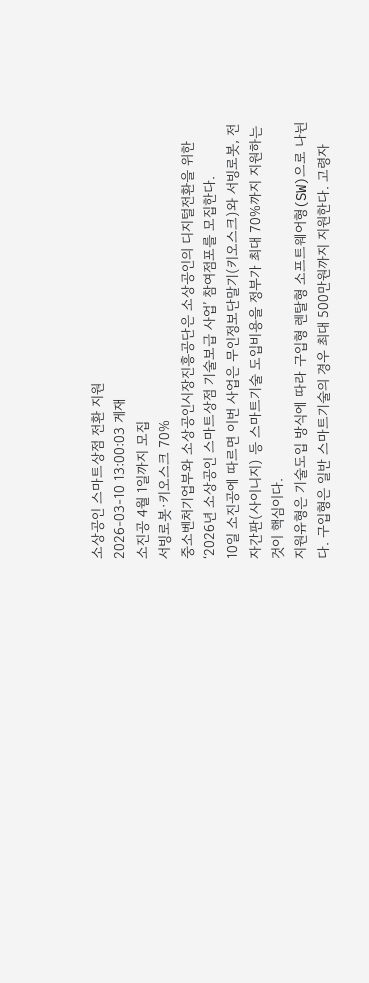소상공인 스마트상점 전환 지원
2026-03-10 13:00:03 게재
소진공 4월 1일까지 모집
서빙로봇·키오스크 70%
중소벤처기업부와 소상공인시장진흥공단은 소상공인의 디지털전환을 위한 ‘2026년 소상공인 스마트상점 기술보급 사업’ 참여점포를 모집한다.
10일 소진공에 따르면 이번 사업은 무인정보단말기(키오스크)와 서빙로봇, 전자간판(사이니지) 등 스마트기술 도입비용을 정부가 최대 70%까지 지원하는 것이 핵심이다.
지원유형은 기술도입 방식에 따라 구입형 렌탈형 소프트웨어형(SW)으로 나뉜다. 구입형은 일반 스마트기술의 경우 최대 500만원까지 지원한다. 고령자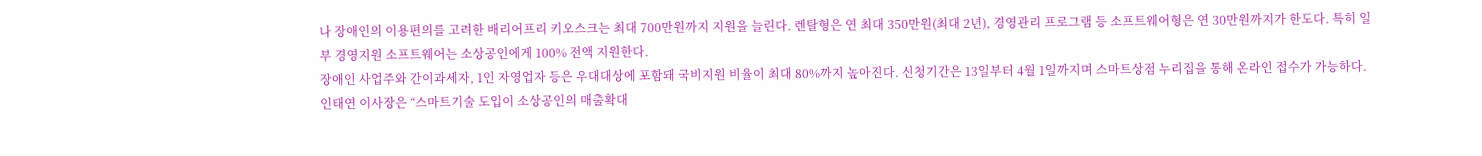나 장애인의 이용편의를 고려한 배리어프리 키오스크는 최대 700만원까지 지원을 늘린다. 렌탈형은 연 최대 350만원(최대 2년), 경영관리 프로그램 등 소프트웨어형은 연 30만원까지가 한도다. 특히 일부 경영지원 소프트웨어는 소상공인에게 100% 전액 지원한다.
장애인 사업주와 간이과세자, 1인 자영업자 등은 우대대상에 포함돼 국비지원 비율이 최대 80%까지 높아진다. 신청기간은 13일부터 4월 1일까지며 스마트상점 누리집을 통해 온라인 접수가 가능하다.
인태연 이사장은 “스마트기술 도입이 소상공인의 매출확대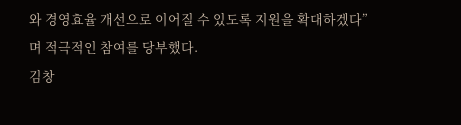와 경영효율 개선으로 이어질 수 있도록 지원을 확대하겠다”며 적극적인 참여를 당부했다.
김창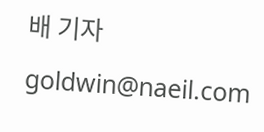배 기자 goldwin@naeil.com